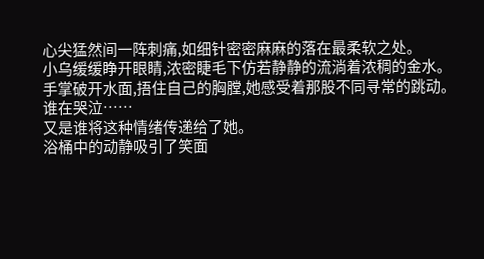心尖猛然间一阵刺痛,如细针密密麻麻的落在最柔软之处。
小乌缓缓睁开眼睛,浓密睫毛下仿若静静的流淌着浓稠的金水。
手掌破开水面,捂住自己的胸膛,她感受着那股不同寻常的跳动。
谁在哭泣……
又是谁将这种情绪传递给了她。
浴桶中的动静吸引了笑面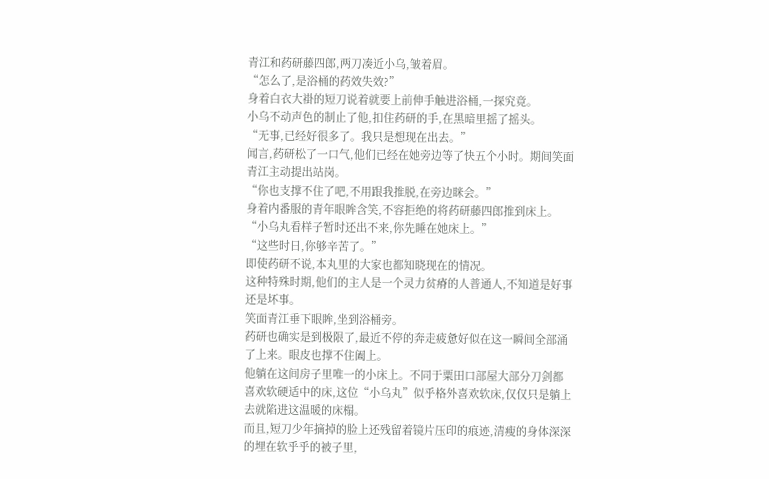青江和药研藤四郎,两刀凑近小乌,皱着眉。
“怎么了,是浴桶的药效失效?”
身着白衣大褂的短刀说着就要上前伸手触进浴桶,一探究竟。
小乌不动声色的制止了他,扣住药研的手,在黑暗里摇了摇头。
“无事,已经好很多了。我只是想现在出去。”
闻言,药研松了一口气,他们已经在她旁边等了快五个小时。期间笑面青江主动提出站岗。
“你也支撑不住了吧,不用跟我推脱,在旁边眯会。”
身着内番服的青年眼眸含笑,不容拒绝的将药研藤四郎推到床上。
“小乌丸看样子暂时还出不来,你先睡在她床上。”
“这些时日,你够辛苦了。”
即使药研不说,本丸里的大家也都知晓现在的情况。
这种特殊时期,他们的主人是一个灵力贫瘠的人普通人,不知道是好事还是坏事。
笑面青江垂下眼眸,坐到浴桶旁。
药研也确实是到极限了,最近不停的奔走疲惫好似在这一瞬间全部涌了上来。眼皮也撑不住阖上。
他躺在这间房子里唯一的小床上。不同于粟田口部屋大部分刀剑都喜欢软硬适中的床,这位“小乌丸”似乎格外喜欢软床,仅仅只是躺上去就陷进这温暖的床榻。
而且,短刀少年摘掉的脸上还残留着镜片压印的痕迹,清瘦的身体深深的埋在软乎乎的被子里,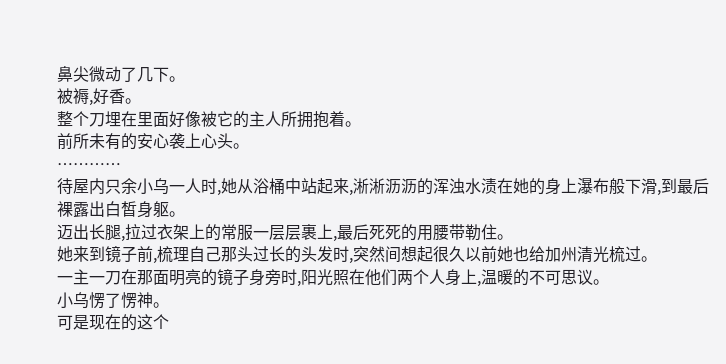鼻尖微动了几下。
被褥,好香。
整个刀埋在里面好像被它的主人所拥抱着。
前所未有的安心袭上心头。
…………
待屋内只余小乌一人时,她从浴桶中站起来,淅淅沥沥的浑浊水渍在她的身上瀑布般下滑,到最后裸露出白皙身躯。
迈出长腿,拉过衣架上的常服一层层裹上,最后死死的用腰带勒住。
她来到镜子前,梳理自己那头过长的头发时,突然间想起很久以前她也给加州清光梳过。
一主一刀在那面明亮的镜子身旁时,阳光照在他们两个人身上,温暖的不可思议。
小乌愣了愣神。
可是现在的这个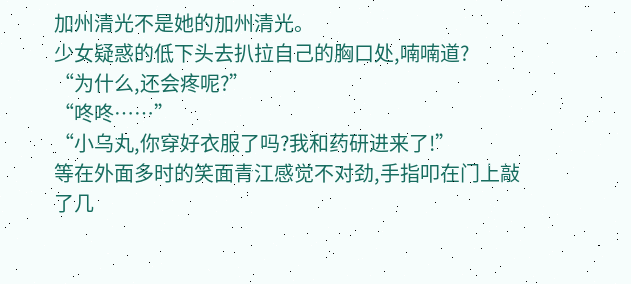加州清光不是她的加州清光。
少女疑惑的低下头去扒拉自己的胸口处,喃喃道?
“为什么,还会疼呢?”
“咚咚……”
“小乌丸,你穿好衣服了吗?我和药研进来了!”
等在外面多时的笑面青江感觉不对劲,手指叩在门上敲了几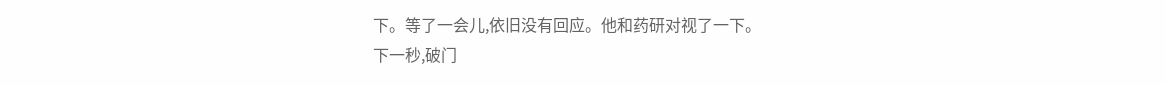下。等了一会儿,依旧没有回应。他和药研对视了一下。
下一秒,破门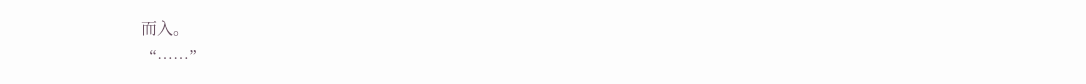而入。
“……”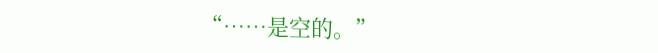“……是空的。”